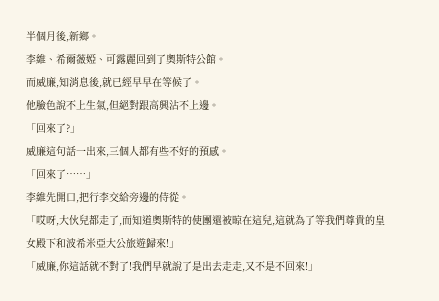半個月後,新鄉。
李維、希爾薇婭、可露麗回到了奧斯特公館。
而威廉,知消息後,就已經早早在等候了。
他臉色說不上生氣,但絕對跟高興沾不上邊。
「回來了?」
威廉這句話一出來,三個人都有些不好的預感。
「回來了……」
李維先開口,把行李交給旁邊的侍從。
「哎呀,大伙兒都走了,而知道奧斯特的使團還被晾在這兒,這就為了等我們尊貴的皇女殿下和波希米亞大公旅遊歸來!」
「威廉,你這話就不對了!我們早就說了是出去走走,又不是不回來!」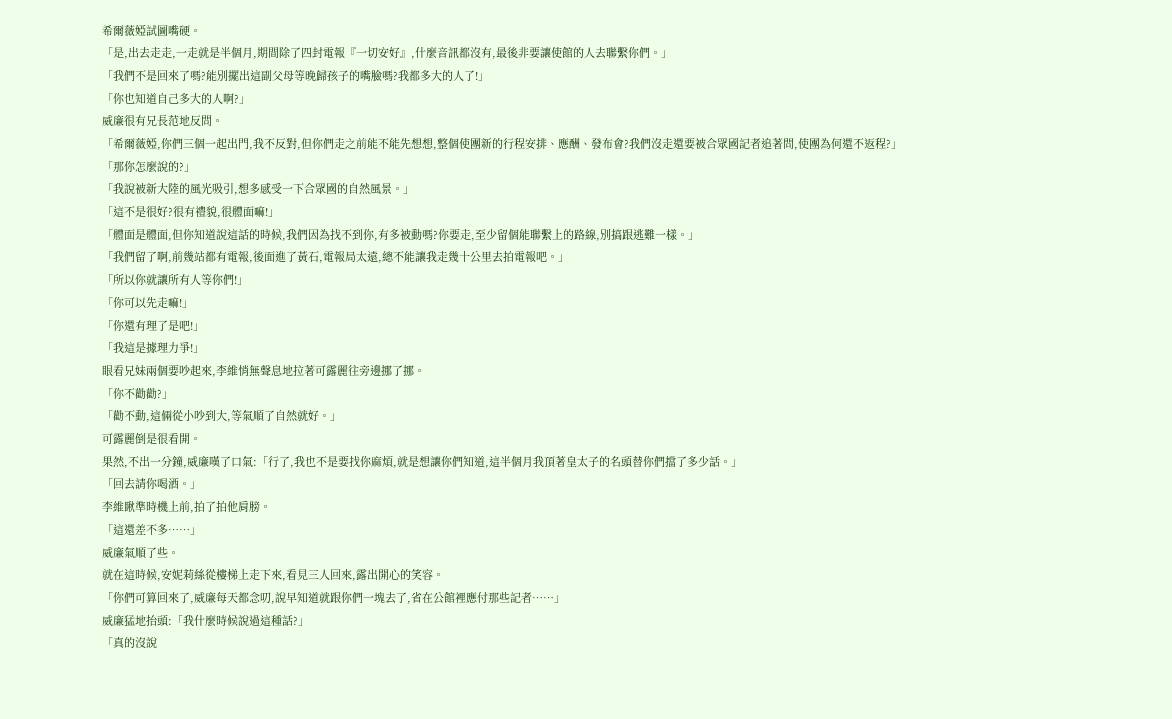希爾薇婭試圖嘴硬。
「是,出去走走,一走就是半個月,期間除了四封電報『一切安好』,什麼音訊都沒有,最後非要讓使館的人去聯繫你們。」
「我們不是回來了嗎?能別擺出這副父母等晚歸孩子的嘴臉嗎?我都多大的人了!」
「你也知道自己多大的人啊?」
威廉很有兄長范地反問。
「希爾薇婭,你們三個一起出門,我不反對,但你們走之前能不能先想想,整個使團新的行程安排、應酬、發布會?我們沒走還要被合眾國記者追著問,使團為何還不返程?」
「那你怎麼說的?」
「我說被新大陸的風光吸引,想多感受一下合眾國的自然風景。」
「這不是很好?很有禮貌,很體面嘛!」
「體面是體面,但你知道說這話的時候,我們因為找不到你,有多被動嗎?你要走,至少留個能聯繫上的路線,別搞跟逃難一樣。」
「我們留了啊,前幾站都有電報,後面進了黃石,電報局太遠,總不能讓我走幾十公里去拍電報吧。」
「所以你就讓所有人等你們!」
「你可以先走嘛!」
「你還有理了是吧!」
「我這是據理力爭!」
眼看兄妹兩個要吵起來,李維悄無聲息地拉著可露麗往旁邊挪了挪。
「你不勸勸?」
「勸不動,這倆從小吵到大,等氣順了自然就好。」
可露麗倒是很看開。
果然,不出一分鐘,威廉嘆了口氣:「行了,我也不是要找你麻煩,就是想讓你們知道,這半個月我頂著皇太子的名頭替你們擋了多少話。」
「回去請你喝酒。」
李維瞅準時機上前,拍了拍他肩膀。
「這還差不多……」
威廉氣順了些。
就在這時候,安妮莉絲從樓梯上走下來,看見三人回來,露出開心的笑容。
「你們可算回來了,威廉每天都念叨,說早知道就跟你們一塊去了,省在公館裡應付那些記者……」
威廉猛地抬頭:「我什麼時候說過這種話?」
「真的沒說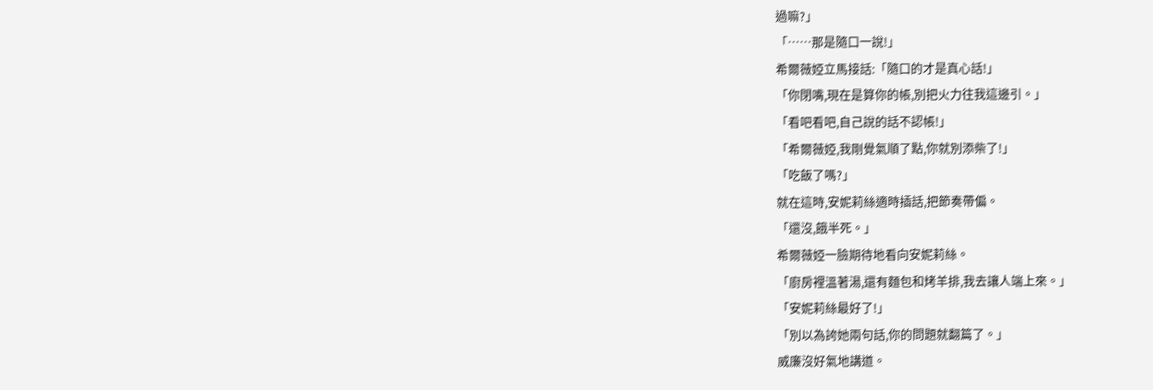過嘛?」
「……那是隨口一說!」
希爾薇婭立馬接話:「隨口的才是真心話!」
「你閉嘴,現在是算你的帳,別把火力往我這邊引。」
「看吧看吧,自己說的話不認帳!」
「希爾薇婭,我剛覺氣順了點,你就別添柴了!」
「吃飯了嗎?」
就在這時,安妮莉絲適時插話,把節奏帶偏。
「還沒,餓半死。」
希爾薇婭一臉期待地看向安妮莉絲。
「廚房裡溫著湯,還有麵包和烤羊排,我去讓人端上來。」
「安妮莉絲最好了!」
「別以為誇她兩句話,你的問題就翻篇了。」
威廉沒好氣地講道。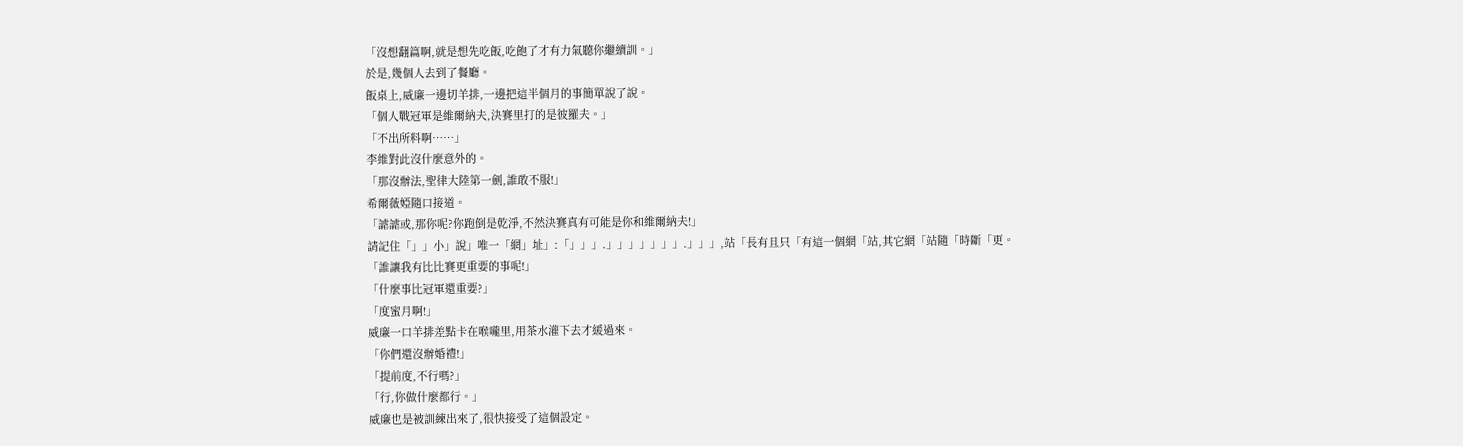「沒想翻篇啊,就是想先吃飯,吃飽了才有力氣聽你繼續訓。」
於是,幾個人去到了餐廳。
飯桌上,威廉一邊切羊排,一邊把這半個月的事簡單說了說。
「個人戰冠軍是維爾納夫,決賽里打的是彼羅夫。」
「不出所料啊……」
李維對此沒什麼意外的。
「那沒辦法,聖律大陸第一劍,誰敢不服!」
希爾薇婭隨口接道。
「謔謔或,那你呢?你跑倒是乾淨,不然決賽真有可能是你和維爾納夫!」
請記住「」」小」說」唯一「網」址」:「」」」.」」」」」」」.」」」,站「長有且只「有這一個網「站,其它網「站隨「時斷「更。
「誰讓我有比比賽更重要的事呢!」
「什麼事比冠軍還重要?」
「度蜜月啊!」
威廉一口羊排差點卡在喉嚨里,用茶水灌下去才緩過來。
「你們還沒辦婚禮!」
「提前度,不行嗎?」
「行,你做什麼都行。」
威廉也是被訓練出來了,很快接受了這個設定。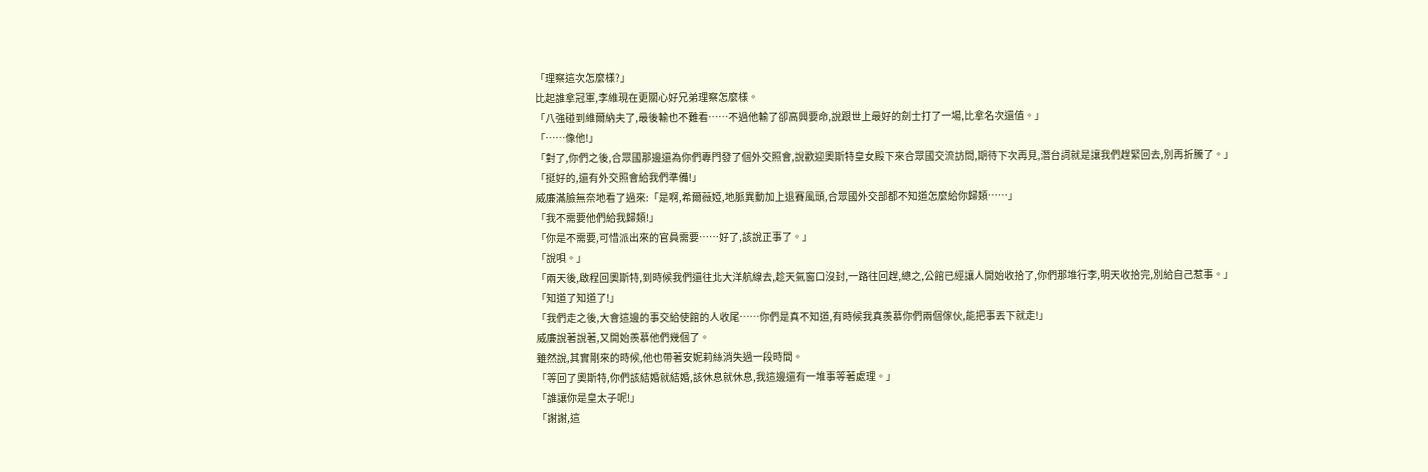「理察這次怎麼樣?」
比起誰拿冠軍,李維現在更關心好兄弟理察怎麼樣。
「八強碰到維爾納夫了,最後輸也不難看……不過他輸了卻高興要命,說跟世上最好的劍士打了一場,比拿名次還值。」
「……像他!」
「對了,你們之後,合眾國那邊還為你們專門發了個外交照會,說歡迎奧斯特皇女殿下來合眾國交流訪問,期待下次再見,潛台詞就是讓我們趕緊回去,別再折騰了。」
「挺好的,還有外交照會給我們準備!」
威廉滿臉無奈地看了過來:「是啊,希爾薇婭,地脈異動加上退賽風頭,合眾國外交部都不知道怎麼給你歸類……」
「我不需要他們給我歸類!」
「你是不需要,可惜派出來的官員需要……好了,該說正事了。」
「說唄。」
「兩天後,啟程回奧斯特,到時候我們還往北大洋航線去,趁天氣窗口沒封,一路往回趕,總之,公館已經讓人開始收拾了,你們那堆行李,明天收拾完,別給自己惹事。」
「知道了知道了!」
「我們走之後,大會這邊的事交給使館的人收尾……你們是真不知道,有時候我真羨慕你們兩個傢伙,能把事丟下就走!」
威廉說著說著,又開始羨慕他們幾個了。
雖然說,其實剛來的時候,他也帶著安妮莉絲消失過一段時間。
「等回了奧斯特,你們該結婚就結婚,該休息就休息,我這邊還有一堆事等著處理。」
「誰讓你是皇太子呢!」
「謝謝,這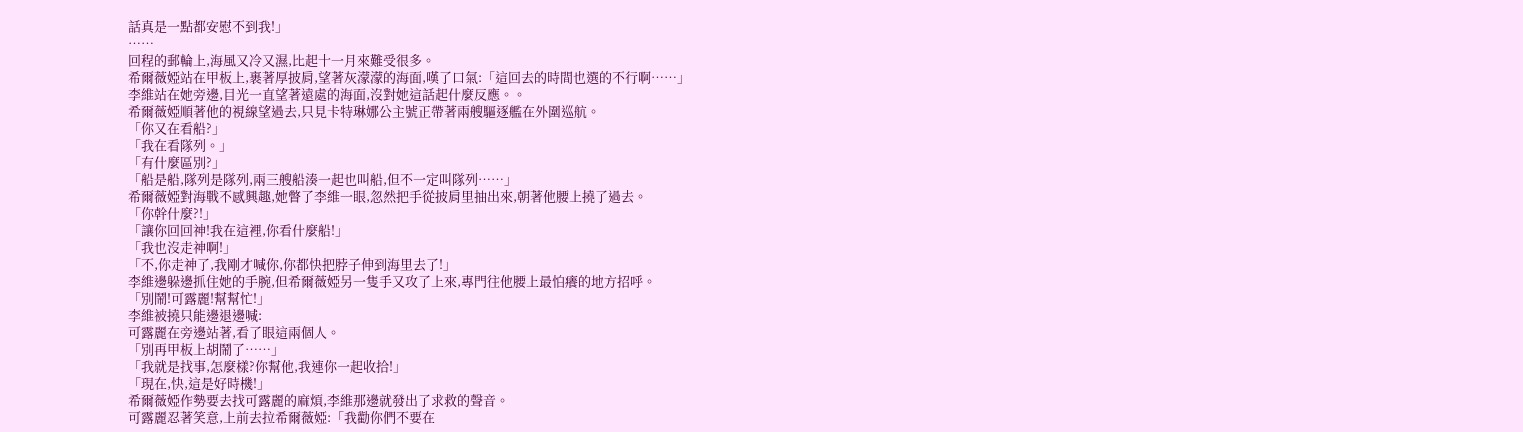話真是一點都安慰不到我!」
……
回程的郵輪上,海風又冷又濕,比起十一月來難受很多。
希爾薇婭站在甲板上,裹著厚披肩,望著灰濛濛的海面,嘆了口氣:「這回去的時間也選的不行啊……」
李維站在她旁邊,目光一直望著遠處的海面,沒對她這話起什麼反應。。
希爾薇婭順著他的視線望過去,只見卡特琳娜公主號正帶著兩艘驅逐艦在外圍巡航。
「你又在看船?」
「我在看隊列。」
「有什麼區別?」
「船是船,隊列是隊列,兩三艘船湊一起也叫船,但不一定叫隊列……」
希爾薇婭對海戰不感興趣,她瞥了李維一眼,忽然把手從披肩里抽出來,朝著他腰上撓了過去。
「你幹什麼?!」
「讓你回回神!我在這裡,你看什麼船!」
「我也沒走神啊!」
「不,你走神了,我剛才喊你,你都快把脖子伸到海里去了!」
李維邊躲邊抓住她的手腕,但希爾薇婭另一隻手又攻了上來,專門往他腰上最怕癢的地方招呼。
「別鬧!可露麗!幫幫忙!」
李維被撓只能邊退邊喊:
可露麗在旁邊站著,看了眼這兩個人。
「別再甲板上胡鬧了……」
「我就是找事,怎麼樣?你幫他,我連你一起收拾!」
「現在,快,這是好時機!」
希爾薇婭作勢要去找可露麗的麻煩,李維那邊就發出了求救的聲音。
可露麗忍著笑意,上前去拉希爾薇婭:「我勸你們不要在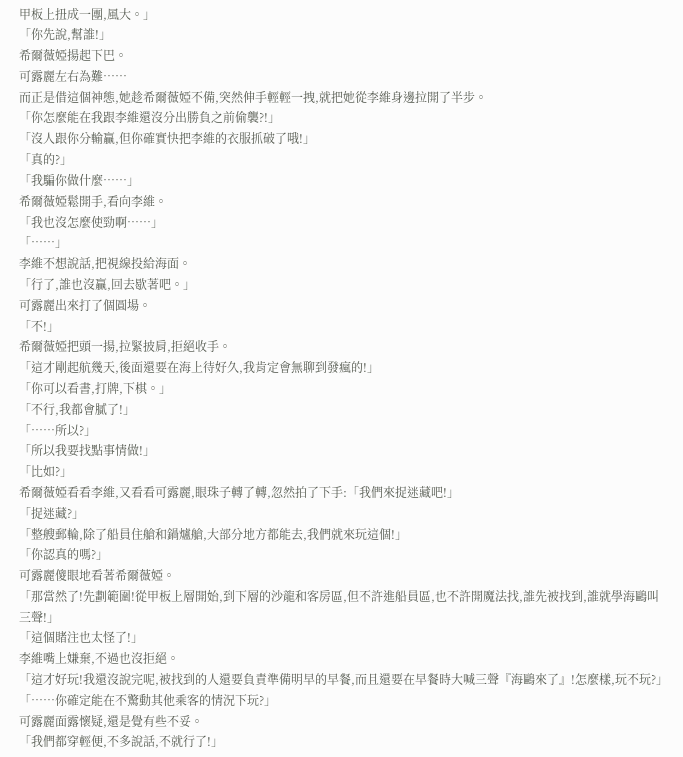甲板上扭成一團,風大。」
「你先說,幫誰!」
希爾薇婭揚起下巴。
可露麗左右為難……
而正是借這個神態,她趁希爾薇婭不備,突然伸手輕輕一拽,就把她從李維身邊拉開了半步。
「你怎麼能在我跟李維還沒分出勝負之前偷襲?!」
「沒人跟你分輸贏,但你確實快把李維的衣服抓破了哦!」
「真的?」
「我騙你做什麼……」
希爾薇婭鬆開手,看向李維。
「我也沒怎麼使勁啊……」
「……」
李維不想說話,把視線投給海面。
「行了,誰也沒贏,回去歇著吧。」
可露麗出來打了個圓場。
「不!」
希爾薇婭把頭一揚,拉緊披肩,拒絕收手。
「這才剛起航幾天,後面還要在海上待好久,我肯定會無聊到發瘋的!」
「你可以看書,打牌,下棋。」
「不行,我都會膩了!」
「……所以?」
「所以我要找點事情做!」
「比如?」
希爾薇婭看看李維,又看看可露麗,眼珠子轉了轉,忽然拍了下手:「我們來捉迷藏吧!」
「捉迷藏?」
「整艘郵輪,除了船員住艙和鍋爐艙,大部分地方都能去,我們就來玩這個!」
「你認真的嗎?」
可露麗傻眼地看著希爾薇婭。
「那當然了!先劃範圍!從甲板上層開始,到下層的沙龍和客房區,但不許進船員區,也不許開魔法找,誰先被找到,誰就學海鷗叫三聲!」
「這個賭注也太怪了!」
李維嘴上嫌棄,不過也沒拒絕。
「這才好玩!我還沒說完呢,被找到的人還要負責準備明早的早餐,而且還要在早餐時大喊三聲『海鷗來了』!怎麼樣,玩不玩?」
「……你確定能在不驚動其他乘客的情況下玩?」
可露麗面露懷疑,還是覺有些不妥。
「我們都穿輕便,不多說話,不就行了!」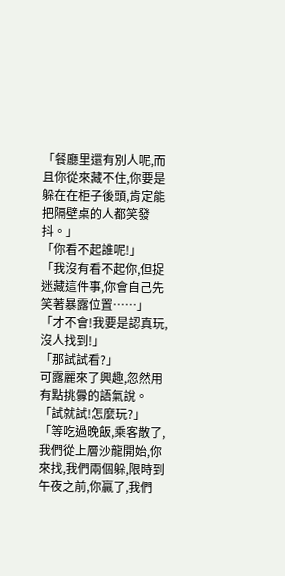「餐廳里還有別人呢,而且你從來藏不住,你要是躲在在柜子後頭,肯定能把隔壁桌的人都笑發抖。」
「你看不起誰呢!」
「我沒有看不起你,但捉迷藏這件事,你會自己先笑著暴露位置……」
「才不會!我要是認真玩,沒人找到!」
「那試試看?」
可露麗來了興趣,忽然用有點挑釁的語氣說。
「試就試!怎麼玩?」
「等吃過晚飯,乘客散了,我們從上層沙龍開始,你來找,我們兩個躲,限時到午夜之前,你贏了,我們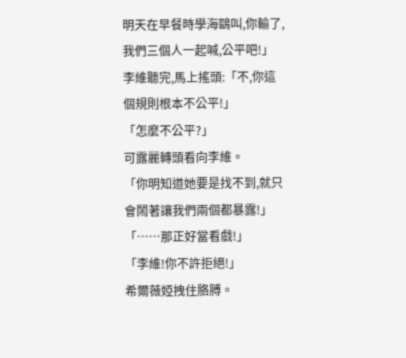明天在早餐時學海鷗叫,你輸了,我們三個人一起喊,公平吧!」
李維聽完,馬上搖頭:「不,你這個規則根本不公平!」
「怎麼不公平?」
可露麗轉頭看向李維。
「你明知道她要是找不到,就只會鬧著讓我們兩個都暴露!」
「……那正好當看戲!」
「李維!你不許拒絕!」
希爾薇婭拽住胳膊。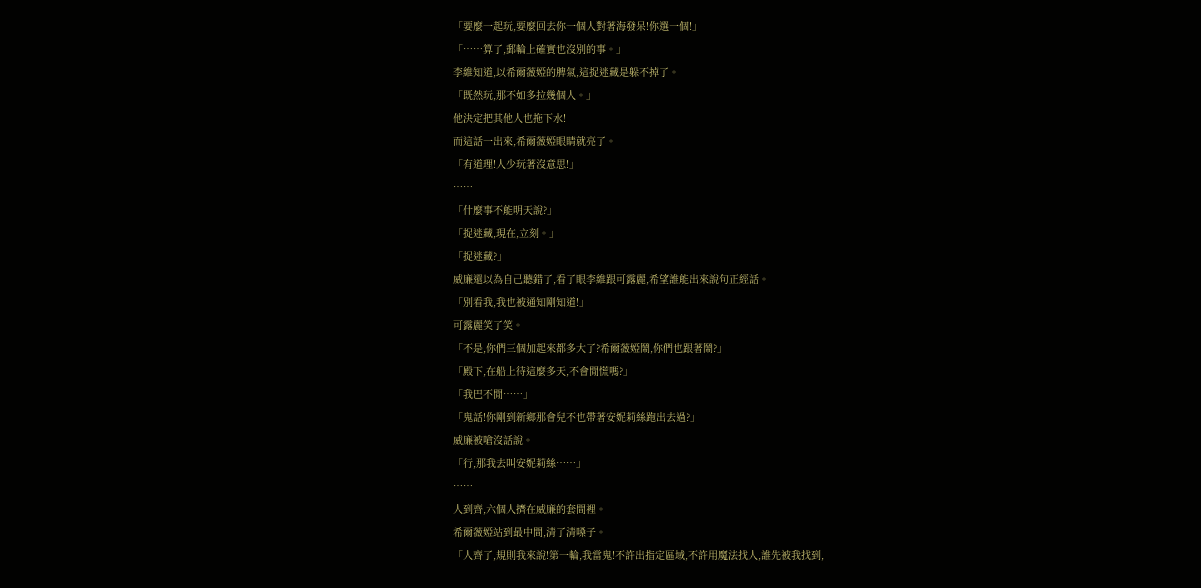「要麼一起玩,要麼回去你一個人對著海發呆!你選一個!」
「……算了,郵輪上確實也沒別的事。」
李維知道,以希爾薇婭的脾氣,這捉迷藏是躲不掉了。
「既然玩,那不如多拉幾個人。」
他決定把其他人也拖下水!
而這話一出來,希爾薇婭眼睛就亮了。
「有道理!人少玩著沒意思!」
……
「什麼事不能明天說?」
「捉迷藏,現在,立刻。」
「捉迷藏?」
威廉還以為自己聽錯了,看了眼李維跟可露麗,希望誰能出來說句正經話。
「別看我,我也被通知剛知道!」
可露麗笑了笑。
「不是,你們三個加起來都多大了?希爾薇婭鬧,你們也跟著鬧?」
「殿下,在船上待這麼多天,不會閒慌嗎?」
「我巴不閒……」
「鬼話!你剛到新鄉那會兒不也帶著安妮莉絲跑出去過?」
威廉被嗆沒話說。
「行,那我去叫安妮莉絲……」
……
人到齊,六個人擠在威廉的套間裡。
希爾薇婭站到最中間,清了清嗓子。
「人齊了,規則我來說!第一輪,我當鬼!不許出指定區域,不許用魔法找人,誰先被我找到,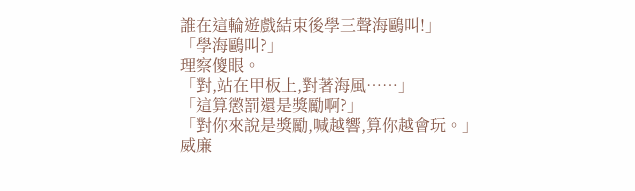誰在這輪遊戲結束後學三聲海鷗叫!」
「學海鷗叫?」
理察傻眼。
「對,站在甲板上,對著海風……」
「這算懲罰還是獎勵啊?」
「對你來說是獎勵,喊越響,算你越會玩。」
威廉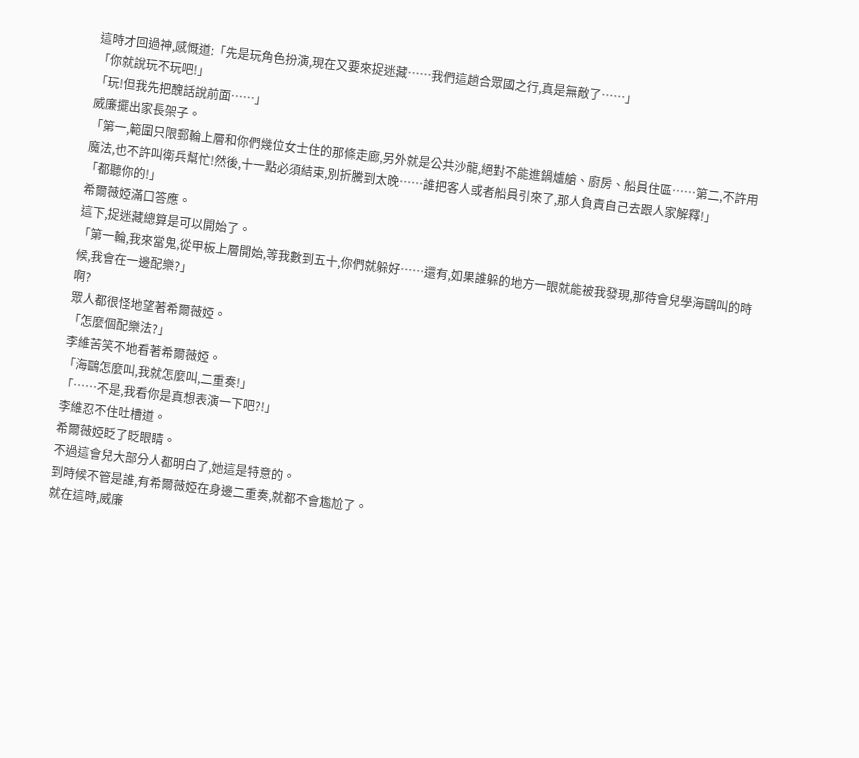這時才回過神,感慨道:「先是玩角色扮演,現在又要來捉迷藏……我們這趟合眾國之行,真是無敵了……」
「你就說玩不玩吧!」
「玩!但我先把醜話說前面……」
威廉擺出家長架子。
「第一,範圍只限郵輪上層和你們幾位女士住的那條走廊,另外就是公共沙龍,絕對不能進鍋爐艙、廚房、船員住區……第二,不許用魔法,也不許叫衛兵幫忙!然後,十一點必須結束,別折騰到太晚……誰把客人或者船員引來了,那人負責自己去跟人家解釋!」
「都聽你的!」
希爾薇婭滿口答應。
這下,捉迷藏總算是可以開始了。
「第一輪,我來當鬼,從甲板上層開始,等我數到五十,你們就躲好……還有,如果誰躲的地方一眼就能被我發現,那待會兒學海鷗叫的時候,我會在一邊配樂?」
啊?
眾人都很怪地望著希爾薇婭。
「怎麼個配樂法?」
李維苦笑不地看著希爾薇婭。
「海鷗怎麼叫,我就怎麼叫,二重奏!」
「……不是,我看你是真想表演一下吧?!」
李維忍不住吐槽道。
希爾薇婭眨了眨眼睛。
不過這會兒大部分人都明白了,她這是特意的。
到時候不管是誰,有希爾薇婭在身邊二重奏,就都不會尷尬了。
就在這時,威廉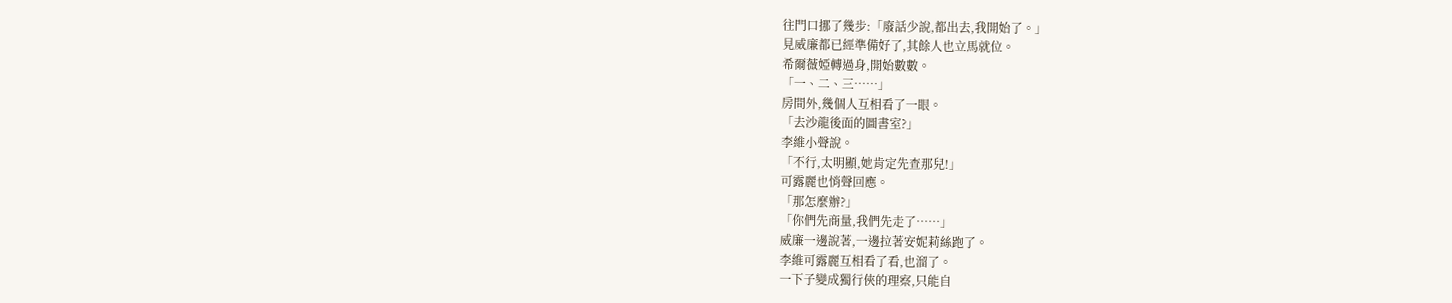往門口挪了幾步:「廢話少說,都出去,我開始了。」
見威廉都已經準備好了,其餘人也立馬就位。
希爾薇婭轉過身,開始數數。
「一、二、三……」
房間外,幾個人互相看了一眼。
「去沙龍後面的圖書室?」
李維小聲說。
「不行,太明顯,她肯定先查那兒!」
可露麗也悄聲回應。
「那怎麼辦?」
「你們先商量,我們先走了……」
威廉一邊說著,一邊拉著安妮莉絲跑了。
李維可露麗互相看了看,也溜了。
一下子變成獨行俠的理察,只能自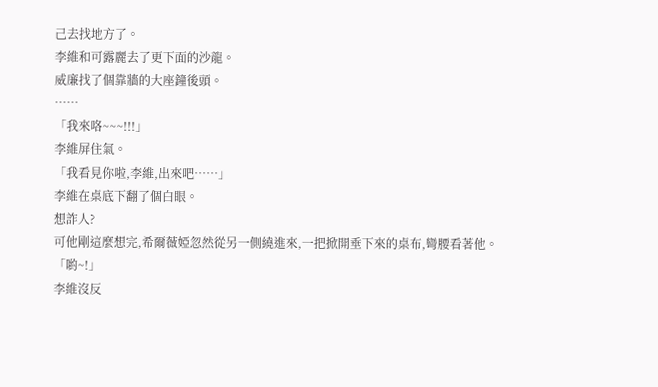己去找地方了。
李維和可露麗去了更下面的沙龍。
威廉找了個靠牆的大座鐘後頭。
……
「我來咯~~~!!!」
李維屏住氣。
「我看見你啦,李維,出來吧……」
李維在桌底下翻了個白眼。
想詐人?
可他剛這麼想完,希爾薇婭忽然從另一側繞進來,一把掀開垂下來的桌布,彎腰看著他。
「喲~!」
李維沒反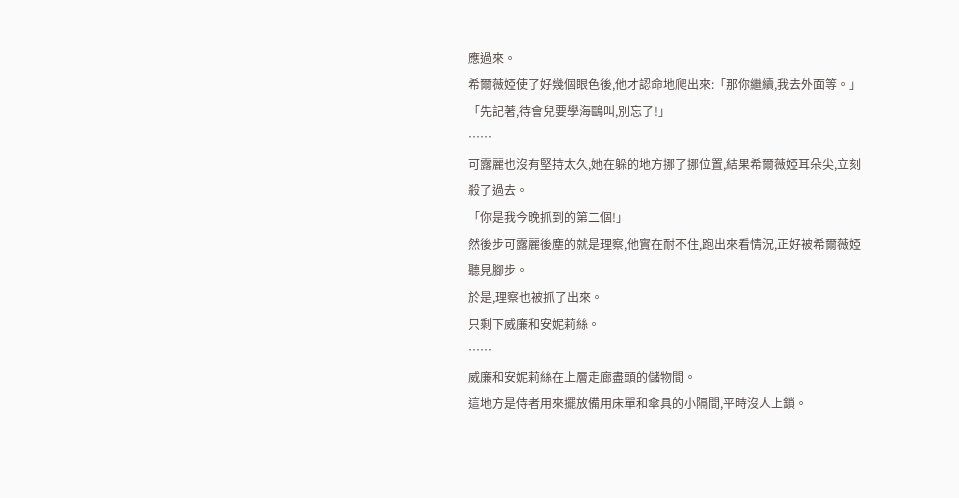應過來。
希爾薇婭使了好幾個眼色後,他才認命地爬出來:「那你繼續,我去外面等。」
「先記著,待會兒要學海鷗叫,別忘了!」
……
可露麗也沒有堅持太久,她在躲的地方挪了挪位置,結果希爾薇婭耳朵尖,立刻殺了過去。
「你是我今晚抓到的第二個!」
然後步可露麗後塵的就是理察,他實在耐不住,跑出來看情況,正好被希爾薇婭聽見腳步。
於是,理察也被抓了出來。
只剩下威廉和安妮莉絲。
……
威廉和安妮莉絲在上層走廊盡頭的儲物間。
這地方是侍者用來擺放備用床單和傘具的小隔間,平時沒人上鎖。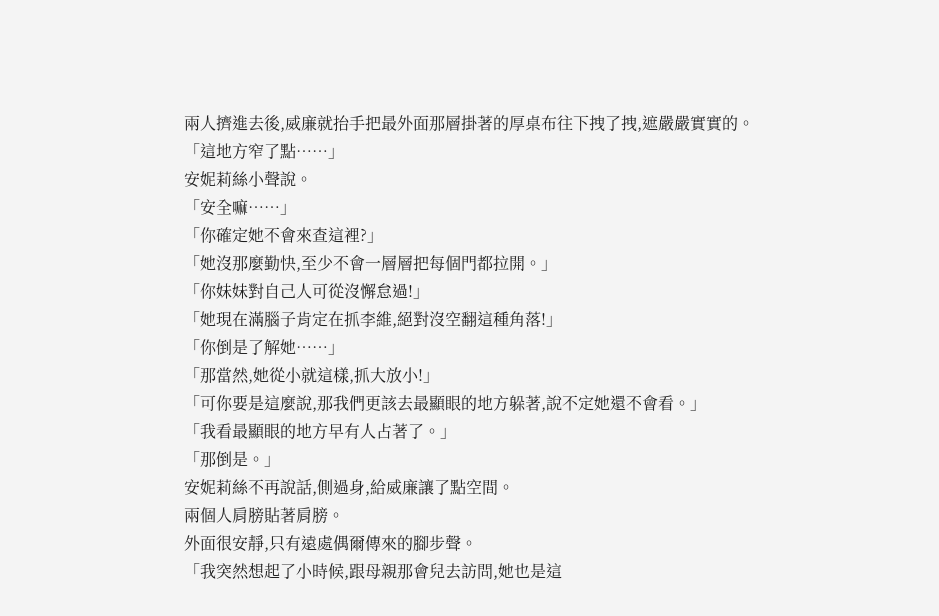兩人擠進去後,威廉就抬手把最外面那層掛著的厚桌布往下拽了拽,遮嚴嚴實實的。
「這地方窄了點……」
安妮莉絲小聲說。
「安全嘛……」
「你確定她不會來查這裡?」
「她沒那麼勤快,至少不會一層層把每個門都拉開。」
「你妹妹對自己人可從沒懈怠過!」
「她現在滿腦子肯定在抓李維,絕對沒空翻這種角落!」
「你倒是了解她……」
「那當然,她從小就這樣,抓大放小!」
「可你要是這麼說,那我們更該去最顯眼的地方躲著,說不定她還不會看。」
「我看最顯眼的地方早有人占著了。」
「那倒是。」
安妮莉絲不再說話,側過身,給威廉讓了點空間。
兩個人肩膀貼著肩膀。
外面很安靜,只有遠處偶爾傳來的腳步聲。
「我突然想起了小時候,跟母親那會兒去訪問,她也是這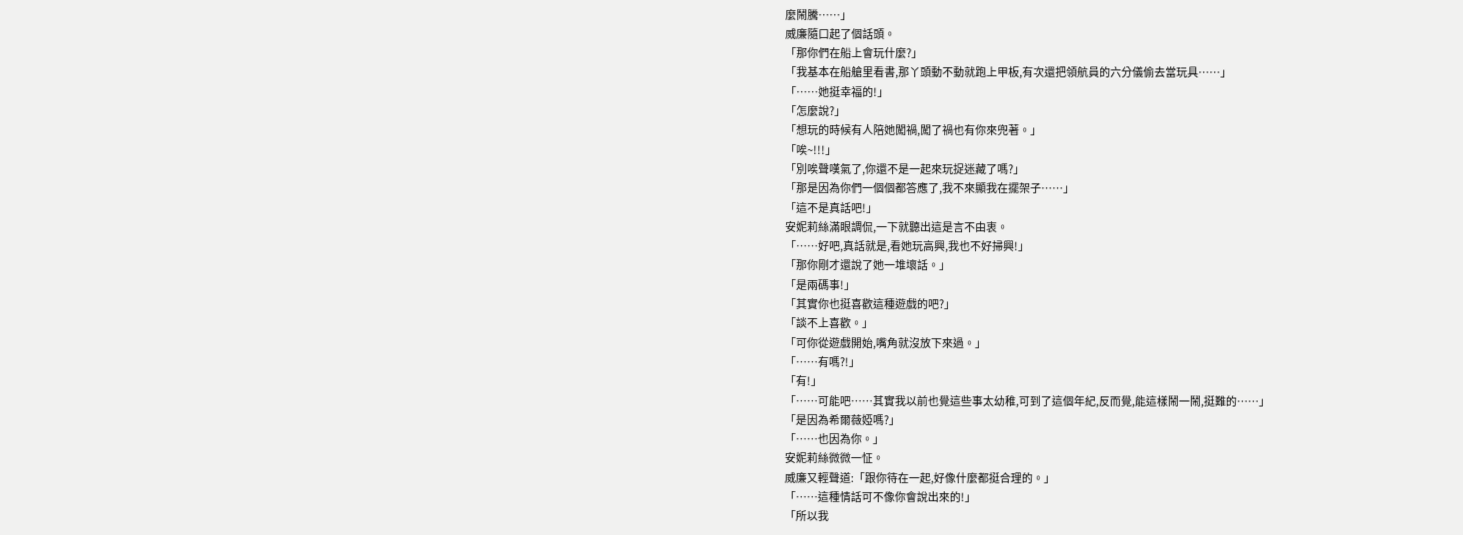麼鬧騰……」
威廉隨口起了個話頭。
「那你們在船上會玩什麼?」
「我基本在船艙里看書,那丫頭動不動就跑上甲板,有次還把領航員的六分儀偷去當玩具……」
「……她挺幸福的!」
「怎麼說?」
「想玩的時候有人陪她闖禍,闖了禍也有你來兜著。」
「唉~!!!」
「別唉聲嘆氣了,你還不是一起來玩捉迷藏了嗎?」
「那是因為你們一個個都答應了,我不來顯我在擺架子……」
「這不是真話吧!」
安妮莉絲滿眼調侃,一下就聽出這是言不由衷。
「……好吧,真話就是,看她玩高興,我也不好掃興!」
「那你剛才還說了她一堆壞話。」
「是兩碼事!」
「其實你也挺喜歡這種遊戲的吧?」
「談不上喜歡。」
「可你從遊戲開始,嘴角就沒放下來過。」
「……有嗎?!」
「有!」
「……可能吧……其實我以前也覺這些事太幼稚,可到了這個年紀,反而覺,能這樣鬧一鬧,挺難的……」
「是因為希爾薇婭嗎?」
「……也因為你。」
安妮莉絲微微一怔。
威廉又輕聲道:「跟你待在一起,好像什麼都挺合理的。」
「……這種情話可不像你會說出來的!」
「所以我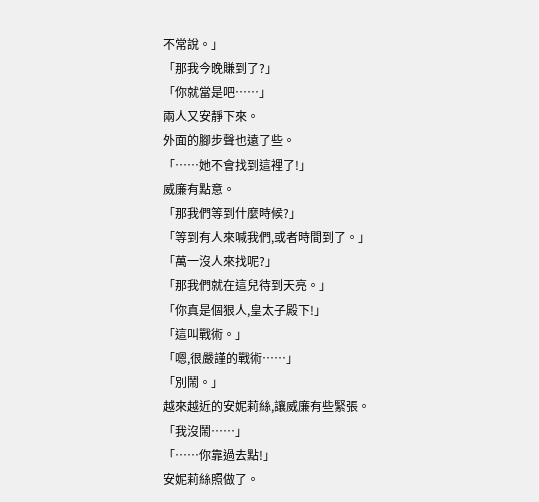不常說。」
「那我今晚賺到了?」
「你就當是吧……」
兩人又安靜下來。
外面的腳步聲也遠了些。
「……她不會找到這裡了!」
威廉有點意。
「那我們等到什麼時候?」
「等到有人來喊我們,或者時間到了。」
「萬一沒人來找呢?」
「那我們就在這兒待到天亮。」
「你真是個狠人,皇太子殿下!」
「這叫戰術。」
「嗯,很嚴謹的戰術……」
「別鬧。」
越來越近的安妮莉絲,讓威廉有些緊張。
「我沒鬧……」
「……你靠過去點!」
安妮莉絲照做了。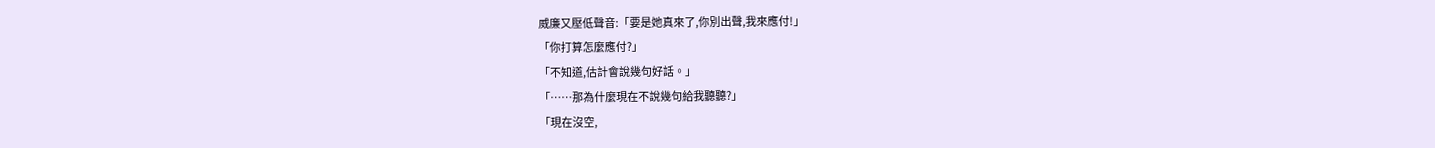威廉又壓低聲音:「要是她真來了,你別出聲,我來應付!」
「你打算怎麼應付?」
「不知道,估計會說幾句好話。」
「……那為什麼現在不說幾句給我聽聽?」
「現在沒空,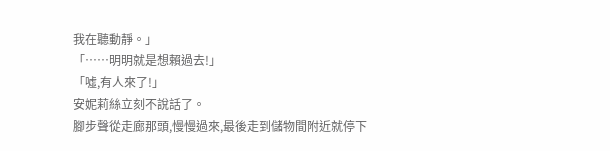我在聽動靜。」
「……明明就是想賴過去!」
「噓,有人來了!」
安妮莉絲立刻不說話了。
腳步聲從走廊那頭,慢慢過來,最後走到儲物間附近就停下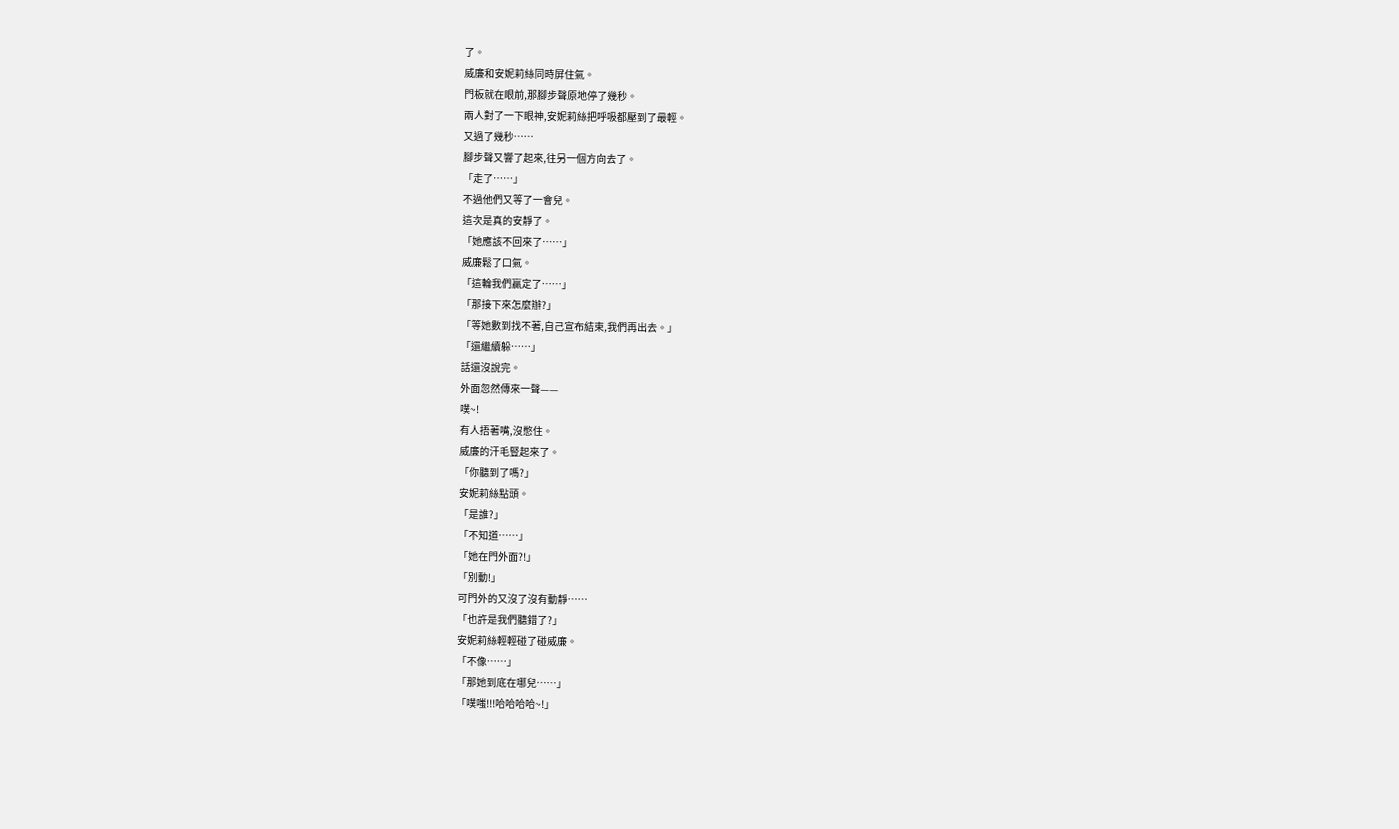了。
威廉和安妮莉絲同時屏住氣。
門板就在眼前,那腳步聲原地停了幾秒。
兩人對了一下眼神,安妮莉絲把呼吸都壓到了最輕。
又過了幾秒……
腳步聲又響了起來,往另一個方向去了。
「走了……」
不過他們又等了一會兒。
這次是真的安靜了。
「她應該不回來了……」
威廉鬆了口氣。
「這輪我們贏定了……」
「那接下來怎麼辦?」
「等她數到找不著,自己宣布結束,我們再出去。」
「還繼續躲……」
話還沒說完。
外面忽然傳來一聲——
噗~!
有人捂著嘴,沒憋住。
威廉的汗毛豎起來了。
「你聽到了嗎?」
安妮莉絲點頭。
「是誰?」
「不知道……」
「她在門外面?!」
「別動!」
可門外的又沒了沒有動靜……
「也許是我們聽錯了?」
安妮莉絲輕輕碰了碰威廉。
「不像……」
「那她到底在哪兒……」
「噗嗤!!!哈哈哈哈~!」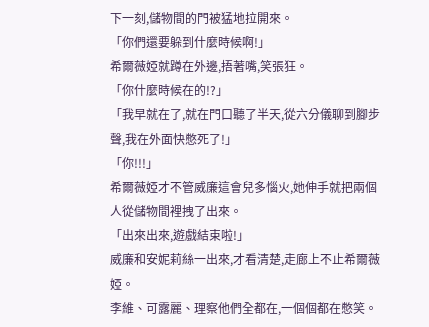下一刻,儲物間的門被猛地拉開來。
「你們還要躲到什麼時候啊!」
希爾薇婭就蹲在外邊,捂著嘴,笑張狂。
「你什麼時候在的!?」
「我早就在了,就在門口聽了半天,從六分儀聊到腳步聲,我在外面快憋死了!」
「你!!!」
希爾薇婭才不管威廉這會兒多惱火,她伸手就把兩個人從儲物間裡拽了出來。
「出來出來,遊戲結束啦!」
威廉和安妮莉絲一出來,才看清楚,走廊上不止希爾薇婭。
李維、可露麗、理察他們全都在,一個個都在憋笑。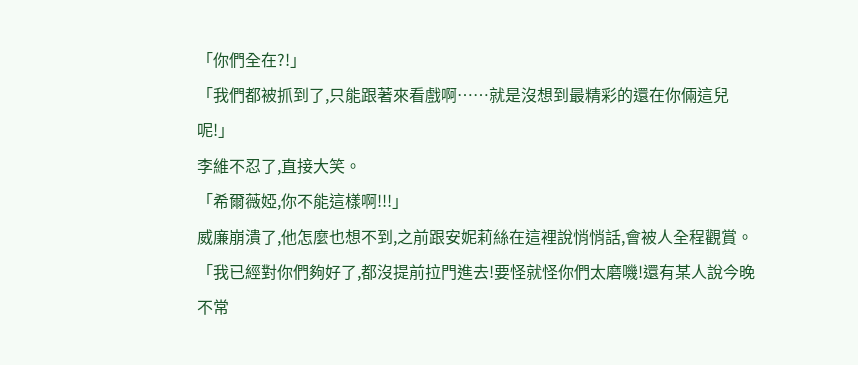「你們全在?!」
「我們都被抓到了,只能跟著來看戲啊……就是沒想到最精彩的還在你倆這兒呢!」
李維不忍了,直接大笑。
「希爾薇婭,你不能這樣啊!!!」
威廉崩潰了,他怎麼也想不到,之前跟安妮莉絲在這裡說悄悄話,會被人全程觀賞。
「我已經對你們夠好了,都沒提前拉門進去!要怪就怪你們太磨嘰!還有某人說今晚不常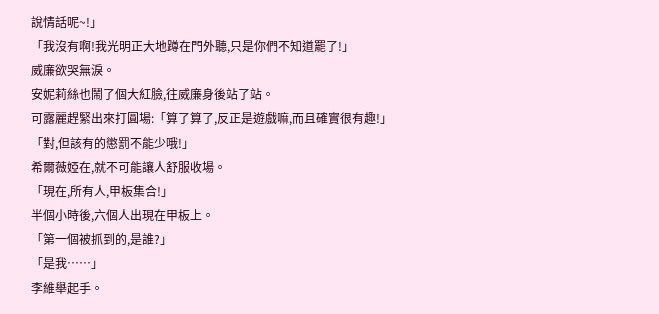說情話呢~!」
「我沒有啊!我光明正大地蹲在門外聽,只是你們不知道罷了!」
威廉欲哭無淚。
安妮莉絲也鬧了個大紅臉,往威廉身後站了站。
可露麗趕緊出來打圓場:「算了算了,反正是遊戲嘛,而且確實很有趣!」
「對,但該有的懲罰不能少哦!」
希爾薇婭在,就不可能讓人舒服收場。
「現在,所有人,甲板集合!」
半個小時後,六個人出現在甲板上。
「第一個被抓到的,是誰?」
「是我……」
李維舉起手。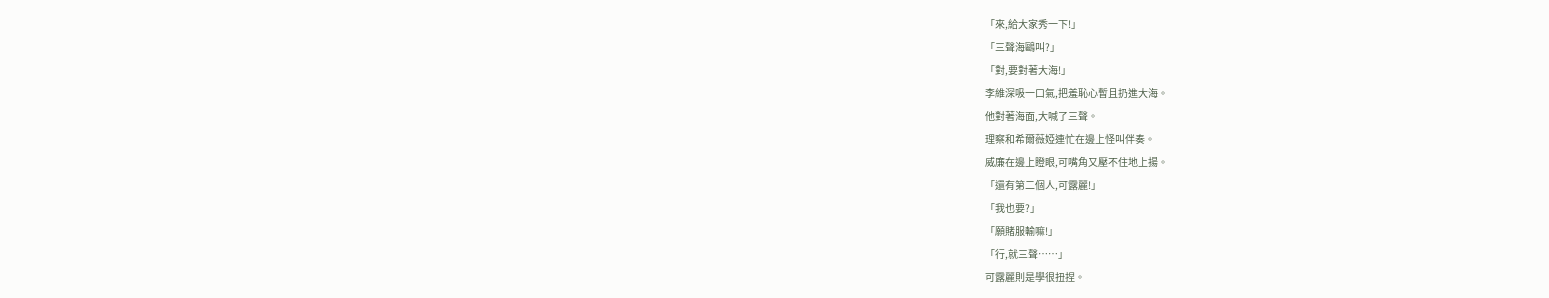「來,給大家秀一下!」
「三聲海鷗叫?」
「對,要對著大海!」
李維深吸一口氣,把羞恥心暫且扔進大海。
他對著海面,大喊了三聲。
理察和希爾薇婭連忙在邊上怪叫伴奏。
威廉在邊上瞪眼,可嘴角又壓不住地上揚。
「還有第二個人,可露麗!」
「我也要?」
「願賭服輸嘛!」
「行,就三聲……」
可露麗則是學很扭捏。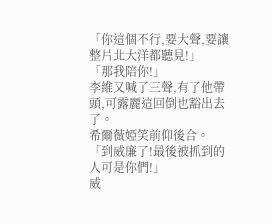「你這個不行,要大聲,要讓整片北大洋都聽見!」
「那我陪你!」
李維又喊了三聲,有了他帶頭,可露麗這回倒也豁出去了。
希爾薇婭笑前仰後合。
「到威廉了!最後被抓到的人可是你們!」
威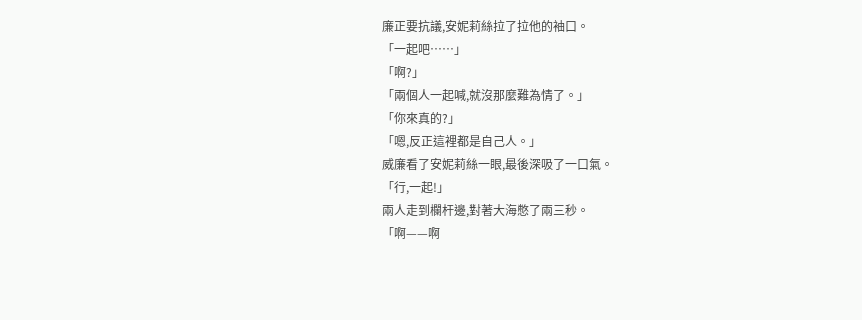廉正要抗議,安妮莉絲拉了拉他的袖口。
「一起吧……」
「啊?」
「兩個人一起喊,就沒那麼難為情了。」
「你來真的?」
「嗯,反正這裡都是自己人。」
威廉看了安妮莉絲一眼,最後深吸了一口氣。
「行,一起!」
兩人走到欄杆邊,對著大海憋了兩三秒。
「啊——啊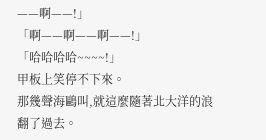——啊——!」
「啊——啊——啊——!」
「哈哈哈哈~~~~!」
甲板上笑停不下來。
那幾聲海鷗叫,就這麼隨著北大洋的浪翻了過去。